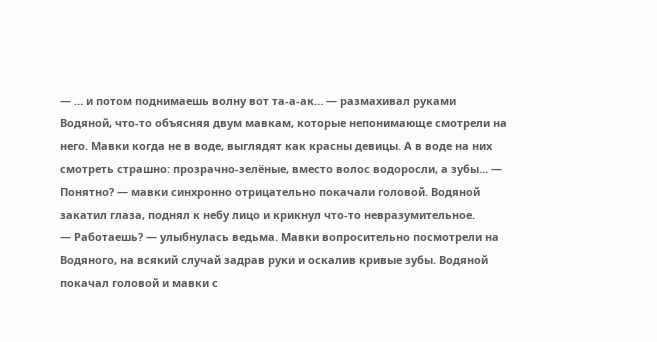— … и потом поднимаешь волну вот та-а-ак… — размахивал руками Водяной, что-то объясняя двум мавкам, которые непонимающе смотрели на него. Мавки когда не в воде, выглядят как красны девицы. А в воде на них смотреть страшно: прозрачно-зелёные, вместо волос водоросли, а зубы… — Понятно? — мавки синхронно отрицательно покачали головой. Водяной закатил глаза, поднял к небу лицо и крикнул что-то невразумительное.
— Работаешь? — улыбнулась ведьма. Мавки вопросительно посмотрели на Водяного, на всякий случай задрав руки и оскалив кривые зубы. Водяной покачал головой и мавки с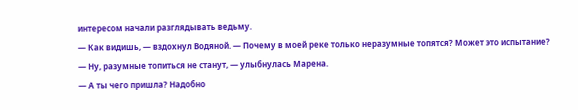интересом начали разглядывать ведьму.
— Как видишь, — вздохнул Водяной. — Почему в моей реке только неразумные топятся? Может это испытание?
— Ну, разумные топиться не станут, — улыбнулась Марена.
— А ты чего пришла? Надобно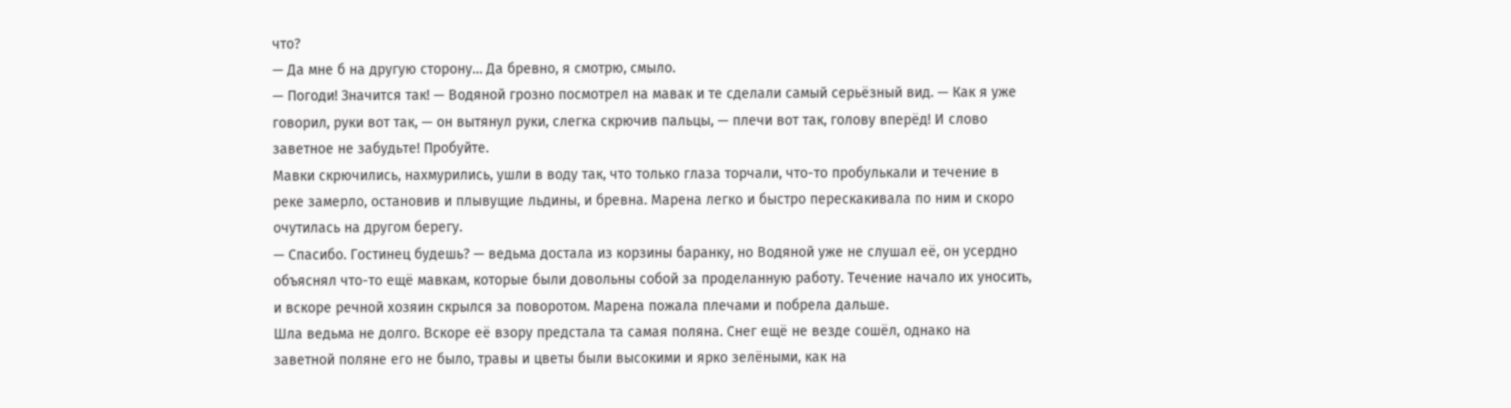что?
— Да мне б на другую сторону… Да бревно, я смотрю, смыло.
— Погоди! Значится так! — Водяной грозно посмотрел на мавак и те сделали самый серьёзный вид. — Как я уже говорил, руки вот так, — он вытянул руки, слегка скрючив пальцы, — плечи вот так, голову вперёд! И слово заветное не забудьте! Пробуйте.
Мавки скрючились, нахмурились, ушли в воду так, что только глаза торчали, что-то пробулькали и течение в реке замерло, остановив и плывущие льдины, и бревна. Марена легко и быстро перескакивала по ним и скоро очутилась на другом берегу.
— Спасибо. Гостинец будешь? — ведьма достала из корзины баранку, но Водяной уже не слушал её, он усердно объяснял что-то ещё мавкам, которые были довольны собой за проделанную работу. Течение начало их уносить, и вскоре речной хозяин скрылся за поворотом. Марена пожала плечами и побрела дальше.
Шла ведьма не долго. Вскоре её взору предстала та самая поляна. Снег ещё не везде сошёл, однако на заветной поляне его не было, травы и цветы были высокими и ярко зелёными, как на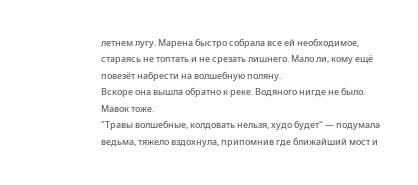летнем лугу. Марена быстро собрала все ей необходимое, стараясь не топтать и не срезать лишнего. Мало ли, кому ещё повезёт набрести на волшебную поляну.
Вскоре она вышла обратно к реке. Водяного нигде не было. Мавок тоже.
"Травы волшебные, колдовать нельзя, худо будет" — подумала ведьма, тяжело вздохнула, припомнив где ближайший мост и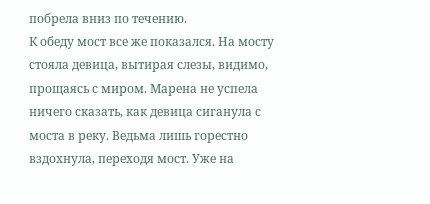побрела вниз по течению.
К обеду мост все же показался. На мосту стояла девица, вытирая слезы, видимо, прощаясь с миром. Марена не успела ничего сказать, как девица сиганула с моста в реку. Ведьма лишь горестно вздохнула, переходя мост. Уже на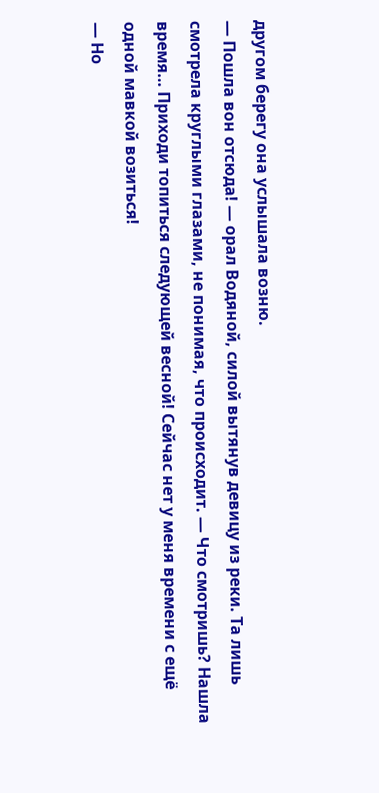другом берегу она услышала возню.
— Пошла вон отсюда! — орал Водяной, силой вытянув девицу из реки. Та лишь смотрела круглыми глазами, не понимая, что происходит. — Что смотришь? Нашла время… Приходи топиться следующей весной! Сейчас нет у меня времени с ещё одной мавкой возиться!
— Но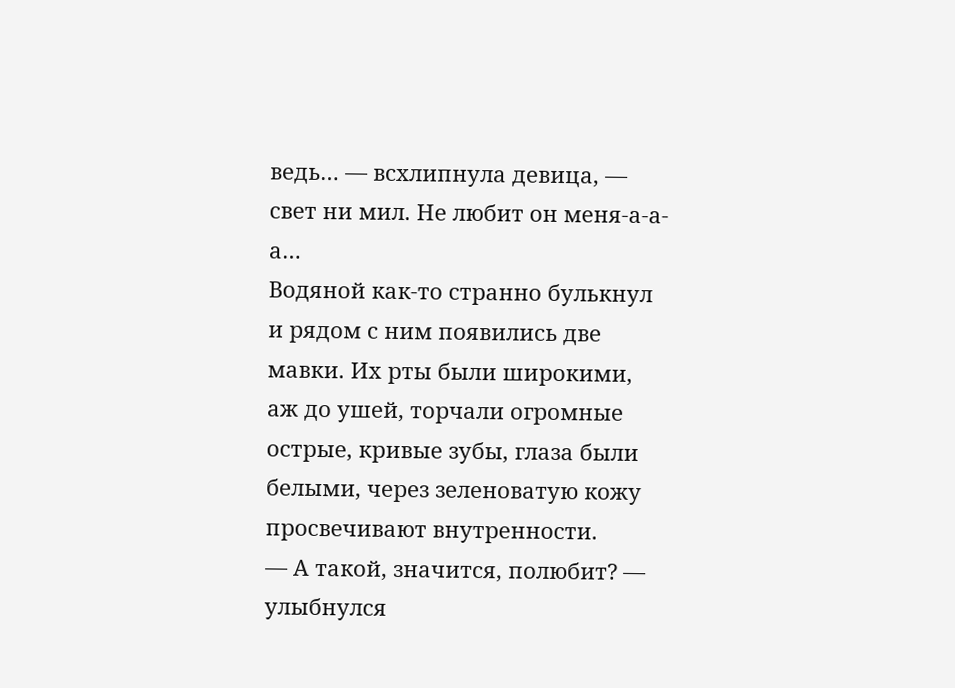ведь… — всхлипнула девица, — свет ни мил. Не любит он меня-а-а-а…
Водяной как-то странно булькнул и рядом с ним появились две мавки. Их рты были широкими, аж до ушей, торчали огромные острые, кривые зубы, глаза были белыми, через зеленоватую кожу просвечивают внутренности.
— А такой, значится, полюбит? — улыбнулся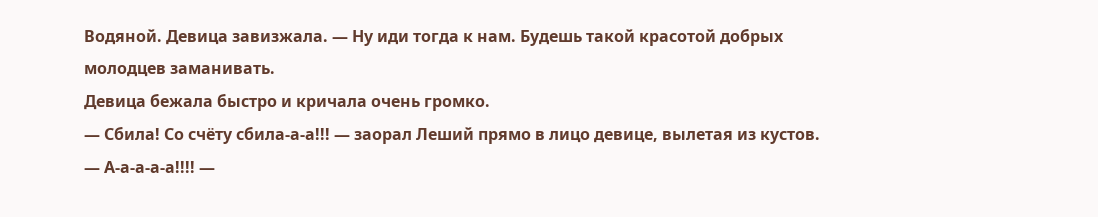Водяной. Девица завизжала. — Ну иди тогда к нам. Будешь такой красотой добрых молодцев заманивать.
Девица бежала быстро и кричала очень громко.
— Сбила! Со счёту сбила-а-а!!! — заорал Леший прямо в лицо девице, вылетая из кустов.
— А-а-а-а-а!!!! —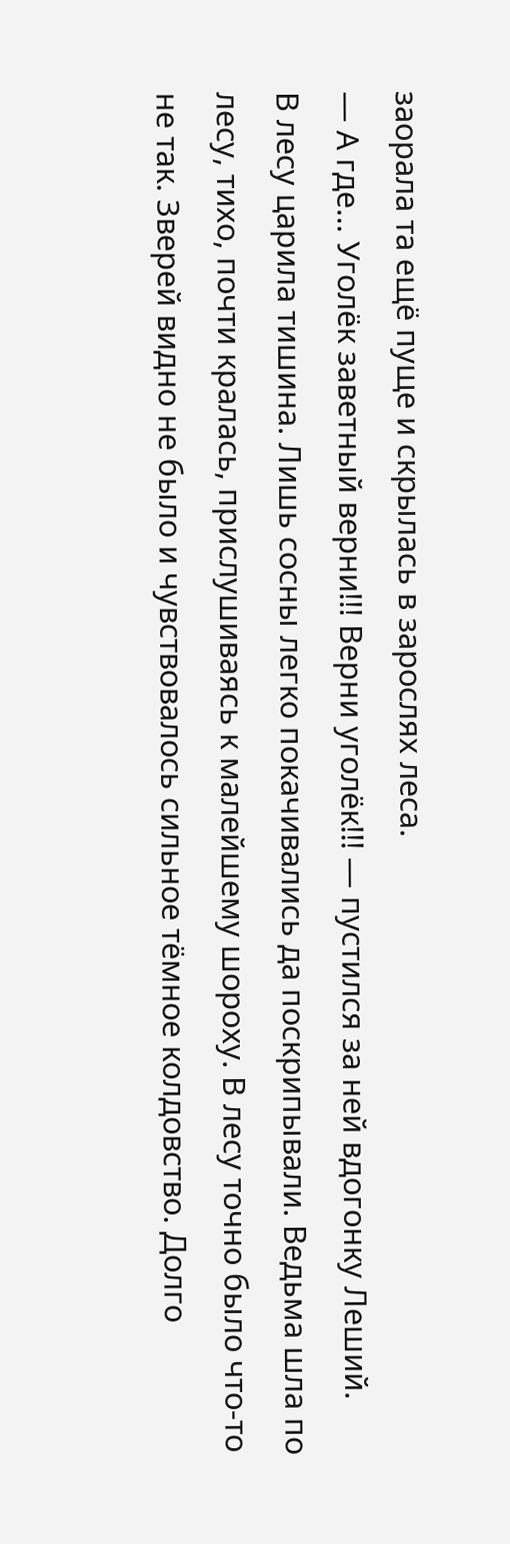заорала та ещё пуще и скрылась в зарослях леса.
— А где… Уголёк заветный верни!!! Верни уголёк!!! — пустился за ней вдогонку Леший.
В лесу царила тишина. Лишь сосны легко покачивались да поскрипывали. Ведьма шла по лесу, тихо, почти кралась, прислушиваясь к малейшему шороху. В лесу точно было что-то не так. Зверей видно не было и чувствовалось сильное тёмное колдовство. Долго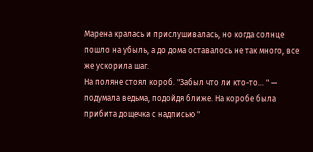Марена кралась и прислушивалась, но когда солнце пошло на убыль, а до дома оставалось не так много, все же ускорила шаг.
На поляне стоял короб. "Забыл что ли кто-то… " — подумала ведьма, подойдя ближе. На коробе была прибита дощечка с надписью "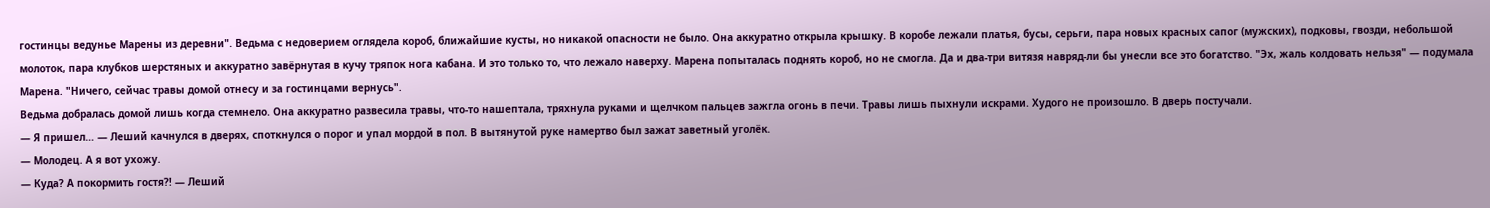гостинцы ведунье Марены из деревни". Ведьма с недоверием оглядела короб, ближайшие кусты, но никакой опасности не было. Она аккуратно открыла крышку. В коробе лежали платья, бусы, серьги, пара новых красных сапог (мужских), подковы, гвозди, небольшой молоток, пара клубков шерстяных и аккуратно завёрнутая в кучу тряпок нога кабана. И это только то, что лежало наверху. Марена попыталась поднять короб, но не смогла. Да и два-три витязя навряд-ли бы унесли все это богатство. "Эх, жаль колдовать нельзя" — подумала Марена. "Ничего, сейчас травы домой отнесу и за гостинцами вернусь".
Ведьма добралась домой лишь когда стемнело. Она аккуратно развесила травы, что-то нашептала, тряхнула руками и щелчком пальцев зажгла огонь в печи. Травы лишь пыхнули искрами. Худого не произошло. В дверь постучали.
— Я пришел… — Леший качнулся в дверях, споткнулся о порог и упал мордой в пол. В вытянутой руке намертво был зажат заветный уголёк.
— Молодец. А я вот ухожу.
— Куда? А покормить гостя?! — Леший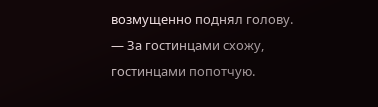возмущенно поднял голову.
— За гостинцами схожу, гостинцами попотчую.